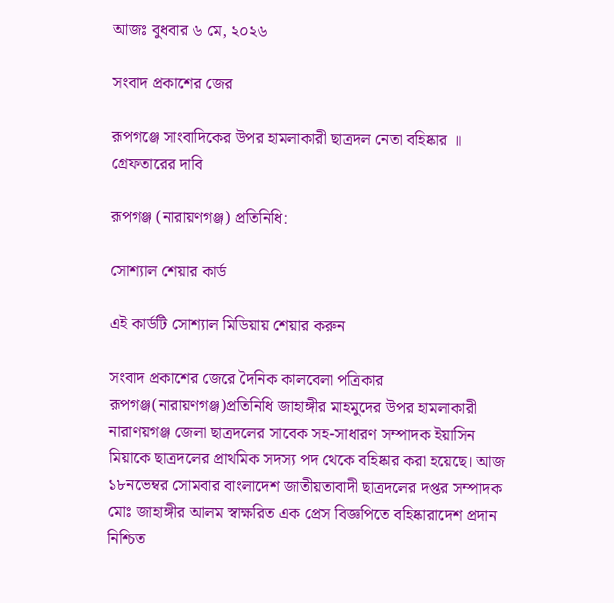আজঃ বুধবার ৬ মে, ২০২৬

সংবাদ প্রকাশের জের

রূপগঞ্জে সাংবাদিকের উপর হামলাকারী ছাত্রদল নেতা বহিষ্কার ॥ গ্রেফতারের দাবি

রূপগঞ্জ (নারায়ণগঞ্জ) প্রতিনিধি:

সোশ্যাল শেয়ার কার্ড

এই কার্ডটি সোশ্যাল মিডিয়ায় শেয়ার করুন

সংবাদ প্রকাশের জেরে দৈনিক কালবেলা পত্রিকার রূপগঞ্জ(নারায়ণগঞ্জ)প্রতিনিধি জাহাঙ্গীর মাহমুদের উপর হামলাকারী নারাণয়গঞ্জ জেলা ছাত্রদলের সাবেক সহ-সাধারণ সম্পাদক ইয়াসিন মিয়াকে ছাত্রদলের প্রাথমিক সদস্য পদ থেকে বহিষ্কার করা হয়েছে। আজ ১৮নভেম্বর সোমবার বাংলাদেশ জাতীয়তাবাদী ছাত্রদলের দপ্তর সম্পাদক মোঃ জাহাঙ্গীর আলম স্বাক্ষরিত এক প্রেস বিজ্ঞপিতে বহিষ্কারাদেশ প্রদান নিশ্চিত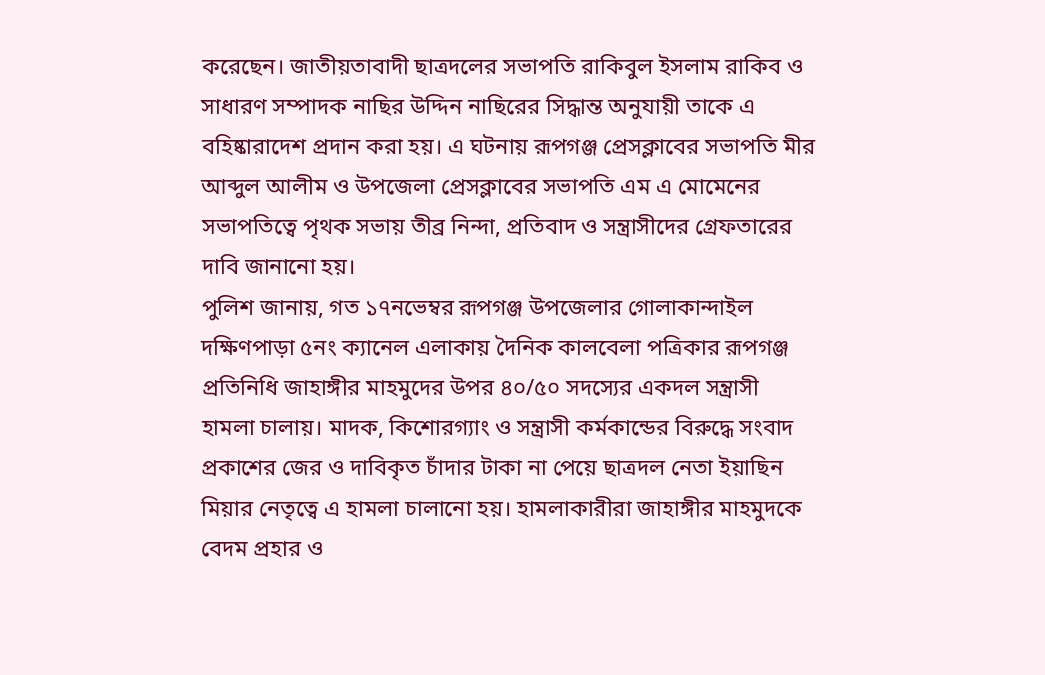করেছেন। জাতীয়তাবাদী ছাত্রদলের সভাপতি রাকিবুল ইসলাম রাকিব ও সাধারণ সম্পাদক নাছির উদ্দিন নাছিরের সিদ্ধান্ত অনুযায়ী তাকে এ বহিষ্কারাদেশ প্রদান করা হয়। এ ঘটনায় রূপগঞ্জ প্রেসক্লাবের সভাপতি মীর আব্দুল আলীম ও উপজেলা প্রেসক্লাবের সভাপতি এম এ মোমেনের সভাপতিত্বে পৃথক সভায় তীব্র নিন্দা, প্রতিবাদ ও সন্ত্রাসীদের গ্রেফতারের দাবি জানানো হয়।
পুলিশ জানায়, গত ১৭নভেম্বর রূপগঞ্জ উপজেলার গোলাকান্দাইল দক্ষিণপাড়া ৫নং ক্যানেল এলাকায় দৈনিক কালবেলা পত্রিকার রূপগঞ্জ প্রতিনিধি জাহাঙ্গীর মাহমুদের উপর ৪০/৫০ সদস্যের একদল সন্ত্রাসী হামলা চালায়। মাদক, কিশোরগ্যাং ও সন্ত্রাসী কর্মকান্ডের বিরুদ্ধে সংবাদ প্রকাশের জের ও দাবিকৃত চাঁদার টাকা না পেয়ে ছাত্রদল নেতা ইয়াছিন মিয়ার নেতৃত্বে এ হামলা চালানো হয়। হামলাকারীরা জাহাঙ্গীর মাহমুদকে বেদম প্রহার ও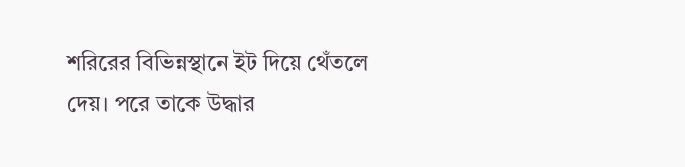শরিরের বিভিন্নস্থানে ইট দিয়ে থেঁতলে দেয়। পরে তাকে উদ্ধার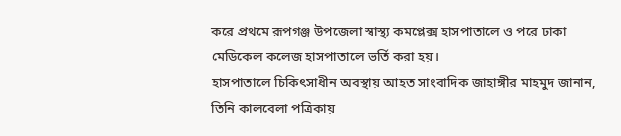করে প্রথমে রূপগঞ্জ উপজেলা স্বাস্থ্য কমপ্লেক্স হাসপাতালে ও পরে ঢাকা মেডিকেল কলেজ হাসপাতালে ভর্তি করা হয়।
হাসপাতালে চিকিৎসাধীন অবস্থায় আহত সাংবাদিক জাহাঙ্গীর মাহমুদ জানান, তিনি কালবেলা পত্রিকায়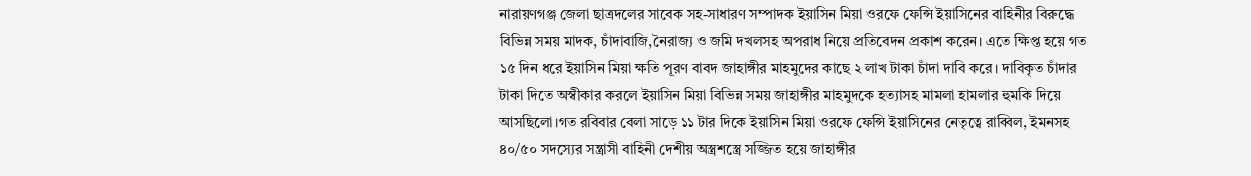নারায়ণগঞ্জ জেলা ছাত্রদলের সাবেক সহ-সাধারণ সম্পাদক ইয়াসিন মিয়া ওরফে ফেন্সি ইয়াসিনের বাহিনীর বিরুদ্ধে বিভিন্ন সময় মাদক, চাঁদাবাজি,নৈরাজ্য ও জমি দখলসহ অপরাধ নিয়ে প্রতিবেদন প্রকাশ করেন। এতে ক্ষিপ্ত হয়ে গত ১৫ দিন ধরে ইয়াসিন মিয়া ক্ষতি পূরণ বাবদ জাহাঙ্গীর মাহমুদের কাছে ২ লাখ টাকা চাঁদা দাবি করে। দাবিকৃত চাঁদার টাকা দিতে অস্বীকার করলে ইয়াসিন মিয়া বিভিন্ন সময় জাহাঙ্গীর মাহমুদকে হত্যাসহ মামলা হামলার হুমকি দিয়ে আসছিলো।গত রবিবার বেলা সাড়ে ১১ টার দিকে ইয়াসিন মিয়া ওরফে ফেন্সি ইয়াসিনের নেতৃত্বে রাব্বিল, ইমনসহ ৪০/৫০ সদস্যের সন্ত্রাসী বাহিনী দেশীয় অস্ত্রশস্ত্রে সজ্জিত হয়ে জাহাঙ্গীর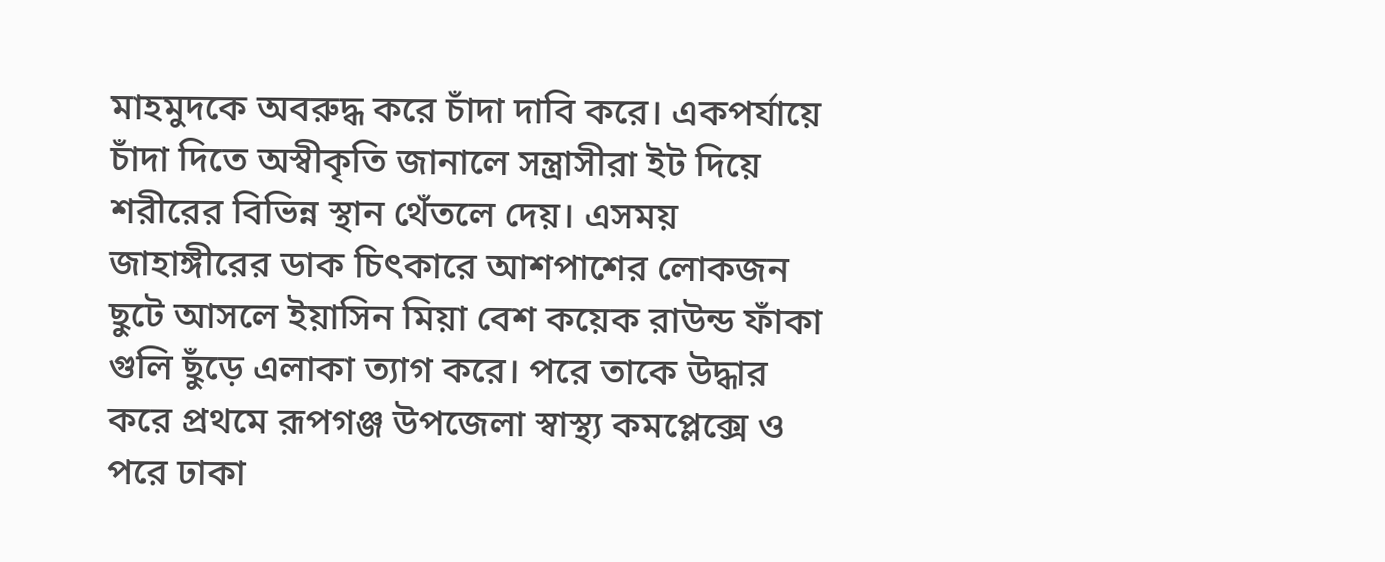মাহমুদকে অবরুদ্ধ করে চাঁদা দাবি করে। একপর্যায়ে চাঁদা দিতে অস্বীকৃতি জানালে সন্ত্রাসীরা ইট দিয়ে শরীরের বিভিন্ন স্থান থেঁতলে দেয়। এসময় জাহাঙ্গীরের ডাক চিৎকারে আশপাশের লোকজন ছুটে আসলে ইয়াসিন মিয়া বেশ কয়েক রাউন্ড ফাঁকা গুলি ছুঁড়ে এলাকা ত্যাগ করে। পরে তাকে উদ্ধার করে প্রথমে রূপগঞ্জ উপজেলা স্বাস্থ্য কমপ্লেক্সে ও পরে ঢাকা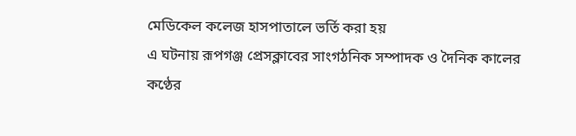মেডিকেল কলেজ হাসপাতালে ভর্তি করা হয়
এ ঘটনায় রূপগঞ্জ প্রেসক্লাবের সাংগঠনিক সম্পাদক ও দৈনিক কালের কণ্ঠের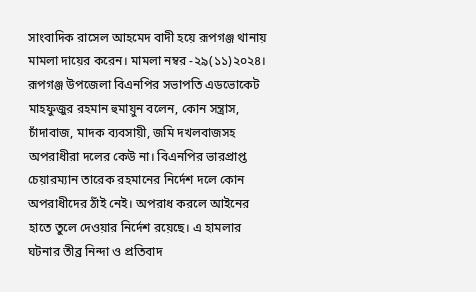সাংবাদিক রাসেল আহমেদ বাদী হয়ে রূপগঞ্জ থানায় মামলা দায়ের করেন। মামলা নম্বর -২৯(১১)২০২৪।
রূপগঞ্জ উপজেলা বিএনপির সভাপতি এডভোকেট মাহফুজুর রহমান হুমায়ুন বলেন, কোন সন্ত্রাস, চাঁদাবাজ, মাদক ব্যবসায়ী, জমি দখলবাজসহ অপরাধীরা দলের কেউ না। বিএনপির ভারপ্রাপ্ত চেয়ারম্যান তারেক রহমানের নির্দেশ দলে কোন অপরাধীদের ঠাঁই নেই। অপরাধ করলে আইনের হাতে তুলে দেওয়ার নির্দেশ রয়েছে। এ হামলার ঘটনার তীব্র নিন্দা ও প্রতিবাদ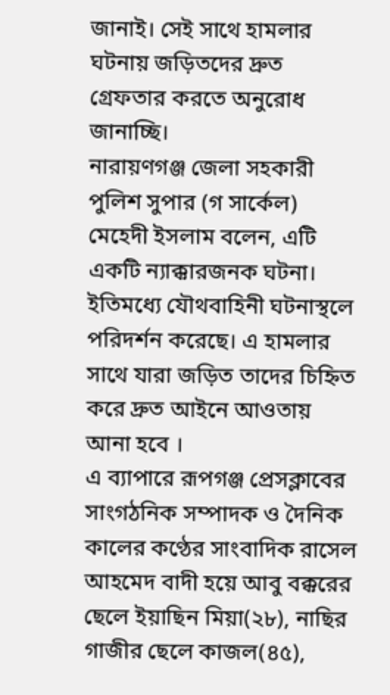জানাই। সেই সাথে হামলার ঘটনায় জড়িতদের দ্রুত গ্রেফতার করতে অনুরোধ জানাচ্ছি।
নারায়ণগঞ্জ জেলা সহকারী পুলিশ সুপার (গ সার্কেল) মেহেদী ইসলাম বলেন, এটি একটি ন্যাক্কারজনক ঘটনা। ইতিমধ্যে যৌথবাহিনী ঘটনাস্থলে পরিদর্শন করেছে। এ হামলার সাথে যারা জড়িত তাদের চিহ্নিত করে দ্রুত আইনে আওতায় আনা হবে ।
এ ব্যাপারে রূপগঞ্জ প্রেসক্লাবের সাংগঠনিক সম্পাদক ও দৈনিক কালের কণ্ঠের সাংবাদিক রাসেল আহমেদ বাদী হয়ে আবু বক্করের ছেলে ইয়াছিন মিয়া(২৮), নাছির গাজীর ছেলে কাজল(৪৫),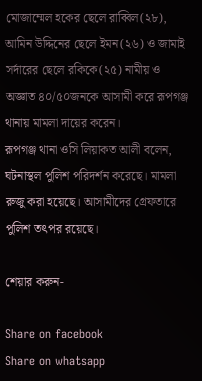মোজাম্মেল হকের ছেলে রাব্বিল(২৮), আমিন উদ্দিনের ছেলে ইমন(২৬) ও জামাই সর্দারের ছেলে রকিকে(২৫) নামীয় ও অজ্ঞাত ৪০/৫০জনকে আসামী করে রূপগঞ্জ থানায় মামলা দায়ের করেন।
রূপগঞ্জ থানা ওসি লিয়াকত আলী বলেন, ঘটনাস্থল পুলিশ পরিদর্শন করেছে। মামলা রুজু করা হয়েছে। আসামীদের গ্রেফতারে পুলিশ তৎপর রয়েছে।

শেয়ার করুন-

Share on facebook
Share on whatsapp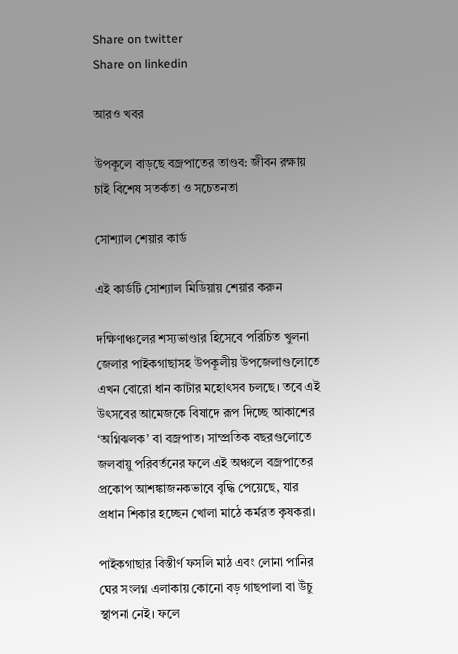Share on twitter
Share on linkedin

আরও খবর

উপকূলে বাড়ছে বজ্রপাতের তাণ্ডব: জীবন রক্ষায় চাই বিশেষ সতর্কতা ও সচেতনতা

সোশ্যাল শেয়ার কার্ড

এই কার্ডটি সোশ্যাল মিডিয়ায় শেয়ার করুন

দক্ষিণাঞ্চলের শস্যভাণ্ডার হিসেবে পরিচিত খুলনা জেলার পাইকগাছাসহ উপকূলীয় উপজেলাগুলোতে এখন বোরো ধান কাটার মহোৎসব চলছে। তবে এই উৎসবের আমেজকে বিষাদে রূপ দিচ্ছে আকাশের ‘অগ্নিঝলক’ বা বজ্রপাত। সাম্প্রতিক বছরগুলোতে জলবায়ু পরিবর্তনের ফলে এই অঞ্চলে বজ্রপাতের প্রকোপ আশঙ্কাজনকভাবে বৃদ্ধি পেয়েছে, যার প্রধান শিকার হচ্ছেন খোলা মাঠে কর্মরত কৃষকরা।

পাইকগাছার বিস্তীর্ণ ফসলি মাঠ এবং লোনা পানির ঘের সংলগ্ন এলাকায় কোনো বড় গাছপালা বা উঁচু স্থাপনা নেই। ফলে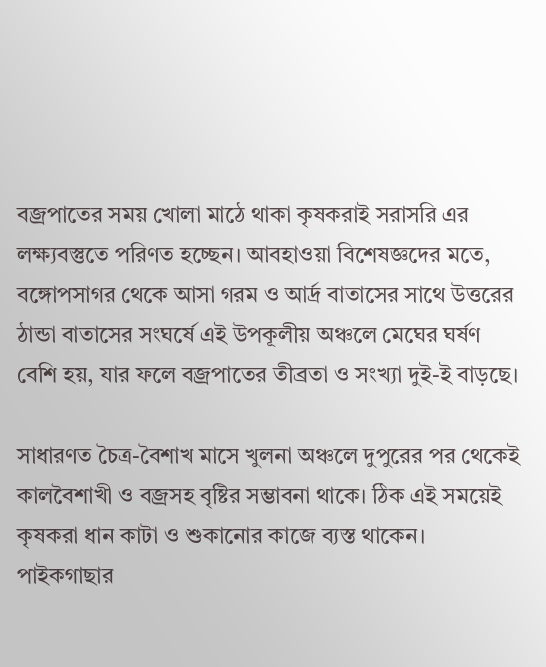বজ্রপাতের সময় খোলা মাঠে থাকা কৃষকরাই সরাসরি এর লক্ষ্যবস্তুতে পরিণত হচ্ছেন। আবহাওয়া বিশেষজ্ঞদের মতে, বঙ্গোপসাগর থেকে আসা গরম ও আর্দ্র বাতাসের সাথে উত্তরের ঠান্ডা বাতাসের সংঘর্ষে এই উপকূলীয় অঞ্চলে মেঘের ঘর্ষণ বেশি হয়, যার ফলে বজ্রপাতের তীব্রতা ও সংখ্যা দুই-ই বাড়ছে।

সাধারণত চৈত্র-বৈশাখ মাসে খুলনা অঞ্চলে দুপুরের পর থেকেই কালবৈশাখী ও বজ্রসহ বৃষ্টির সম্ভাবনা থাকে। ঠিক এই সময়েই কৃষকরা ধান কাটা ও শুকানোর কাজে ব্যস্ত থাকেন। পাইকগাছার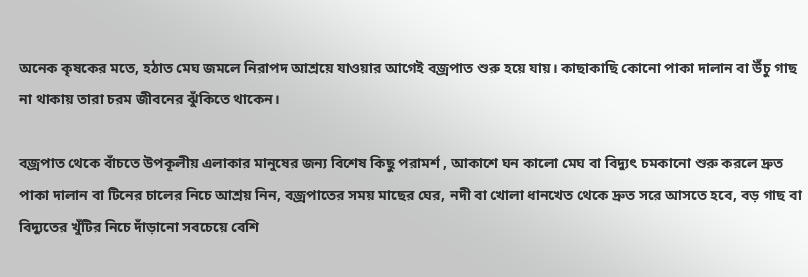অনেক কৃষকের মতে, হঠাত মেঘ জমলে নিরাপদ আশ্রয়ে যাওয়ার আগেই বজ্রপাত শুরু হয়ে যায়। কাছাকাছি কোনো পাকা দালান বা উঁচু গাছ না থাকায় তারা চরম জীবনের ঝুঁকিতে থাকেন।

বজ্রপাত থেকে বাঁচতে উপকূলীয় এলাকার মানুষের জন্য বিশেষ কিছু পরামর্শ , আকাশে ঘন কালো মেঘ বা বিদ্যুৎ চমকানো শুরু করলে দ্রুত পাকা দালান বা টিনের চালের নিচে আশ্রয় নিন, বজ্রপাতের সময় মাছের ঘের, নদী বা খোলা ধানখেত থেকে দ্রুত সরে আসতে হবে, বড় গাছ বা বিদ্যুতের খুঁটির নিচে দাঁড়ানো সবচেয়ে বেশি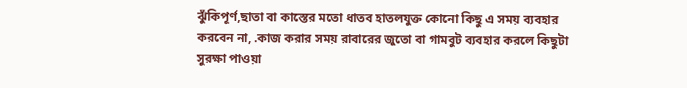ঝুঁকিপূর্ণ,ছাতা বা কাস্তের মতো ধাতব হাতলযুক্ত কোনো কিছু এ সময় ব্যবহার করবেন না, .কাজ করার সময় রাবারের জুতো বা গামবুট ব্যবহার করলে কিছুটা সুরক্ষা পাওয়া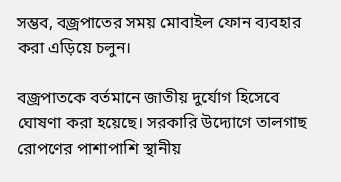সম্ভব, বজ্রপাতের সময় মোবাইল ফোন ব্যবহার করা এড়িয়ে চলুন।

বজ্রপাতকে বর্তমানে জাতীয় দুর্যোগ হিসেবে ঘোষণা করা হয়েছে। সরকারি উদ্যোগে তালগাছ রোপণের পাশাপাশি স্থানীয়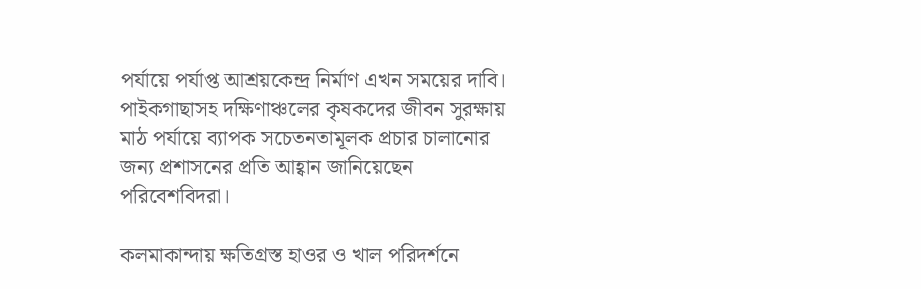পর্যায়ে পর্যাপ্ত আশ্রয়কেন্দ্র নির্মাণ এখন সময়ের দাবি। পাইকগাছাসহ দক্ষিণাঞ্চলের কৃষকদের জীবন সুরক্ষায় মাঠ পর্যায়ে ব্যাপক সচেতনতামূলক প্রচার চালানোর জন্য প্রশাসনের প্রতি আহ্বান জানিয়েছেন পরিবেশবিদরা।

কলমাকান্দায় ক্ষতিগ্রস্ত হাওর ও খাল পরিদর্শনে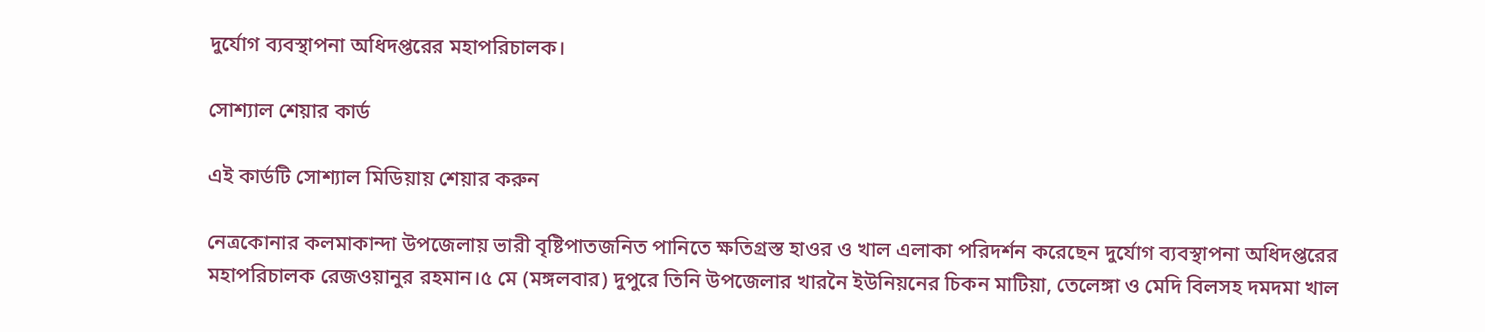দুর্যোগ ব্যবস্থাপনা অধিদপ্তরের মহাপরিচালক।

সোশ্যাল শেয়ার কার্ড

এই কার্ডটি সোশ্যাল মিডিয়ায় শেয়ার করুন

নেত্রকোনার কলমাকান্দা উপজেলায় ভারী বৃষ্টিপাতজনিত পানিতে ক্ষতিগ্রস্ত হাওর ও খাল এলাকা পরিদর্শন করেছেন দুর্যোগ ব্যবস্থাপনা অধিদপ্তরের মহাপরিচালক রেজওয়ানুর রহমান।৫ মে (মঙ্গলবার) দুপুরে তিনি উপজেলার খারনৈ ইউনিয়নের চিকন মাটিয়া, তেলেঙ্গা ও মেদি বিলসহ দমদমা খাল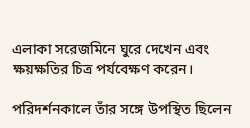এলাকা সরেজমিনে ঘুরে দেখেন এবং ক্ষয়ক্ষতির চিত্র পর্যবেক্ষণ করেন।

পরিদর্শনকালে তাঁর সঙ্গে উপস্থিত ছিলেন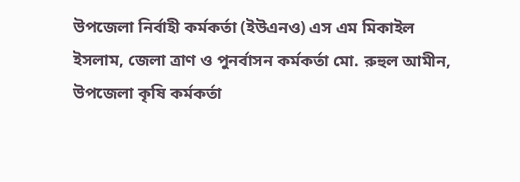উপজেলা নির্বাহী কর্মকর্তা (ইউএনও) এস এম মিকাইল ইসলাম, জেলা ত্রাণ ও পুনর্বাসন কর্মকর্তা মো. রুহুল আমীন, উপজেলা কৃষি কর্মকর্তা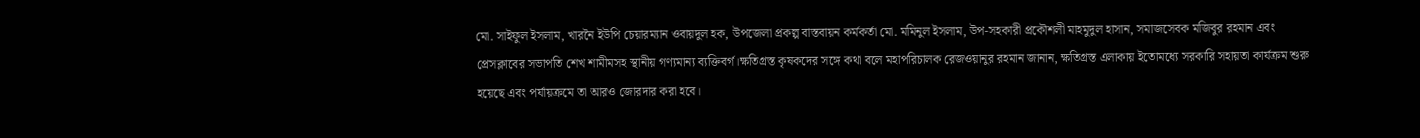মো. সাইফুল ইসলাম, খারনৈ ইউপি চেয়ারম্যান ওবায়দুল হক, উপজেলা প্রকল্প বাস্তবায়ন কর্মকর্তা মো. মমিনুল ইসলাম, উপ-সহকারী প্রকৌশলী মাহমুদুল হাসান, সমাজসেবক মজিবুর রহমান এবং প্রেসক্লাবের সভাপতি শেখ শামীমসহ স্থানীয় গণ্যমান্য ব্যক্তিবর্গ।ক্ষতিগ্রস্ত কৃষকদের সঙ্গে কথা বলে মহাপরিচালক রেজওয়ানুর রহমান জানান, ক্ষতিগ্রস্ত এলাকায় ইতোমধ্যে সরকারি সহায়তা কার্যক্রম শুরু হয়েছে এবং পর্যায়ক্রমে তা আরও জোরদার করা হবে।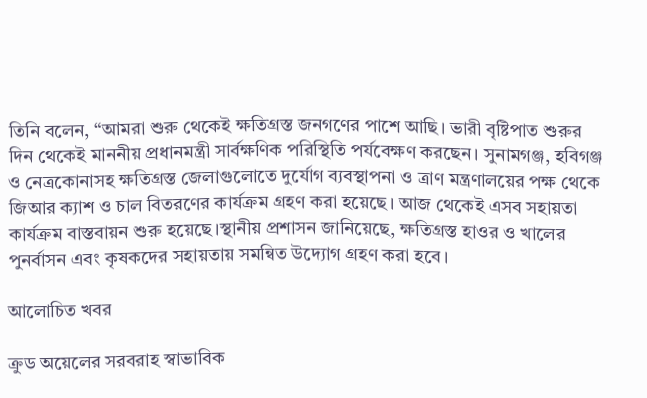তিনি বলেন, “আমরা শুরু থেকেই ক্ষতিগ্রস্ত জনগণের পাশে আছি। ভারী বৃষ্টিপাত শুরুর দিন থেকেই মাননীয় প্রধানমন্ত্রী সার্বক্ষণিক পরিস্থিতি পর্যবেক্ষণ করছেন। সুনামগঞ্জ, হবিগঞ্জ ও নেত্রকোনাসহ ক্ষতিগ্রস্ত জেলাগুলোতে দুর্যোগ ব্যবস্থাপনা ও ত্রাণ মন্ত্রণালয়ের পক্ষ থেকে জিআর ক্যাশ ও চাল বিতরণের কার্যক্রম গ্রহণ করা হয়েছে। আজ থেকেই এসব সহায়তা কার্যক্রম বাস্তবায়ন শুরু হয়েছে।স্থানীয় প্রশাসন জানিয়েছে, ক্ষতিগ্রস্ত হাওর ও খালের পুনর্বাসন এবং কৃষকদের সহায়তায় সমন্বিত উদ্যোগ গ্রহণ করা হবে।

আলোচিত খবর

ক্রুড অয়েলের সরবরাহ স্বাভাবিক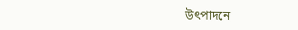উৎপাদনে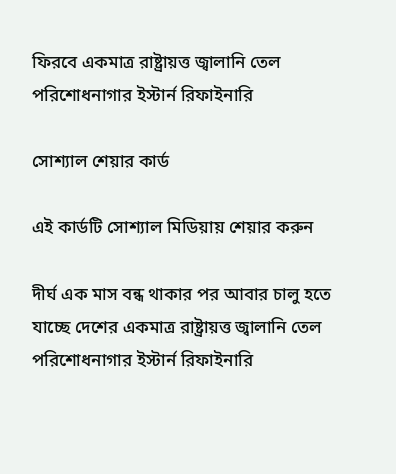ফিরবে একমাত্র রাষ্ট্রায়ত্ত জ্বালানি তেল পরিশোধনাগার ইস্টার্ন রিফাইনারি

সোশ্যাল শেয়ার কার্ড

এই কার্ডটি সোশ্যাল মিডিয়ায় শেয়ার করুন

দীর্ঘ এক মাস বন্ধ থাকার পর আবার চালু হতে যাচ্ছে দেশের একমাত্র রাষ্ট্রায়ত্ত জ্বালানি তেল পরিশোধনাগার ইস্টার্ন রিফাইনারি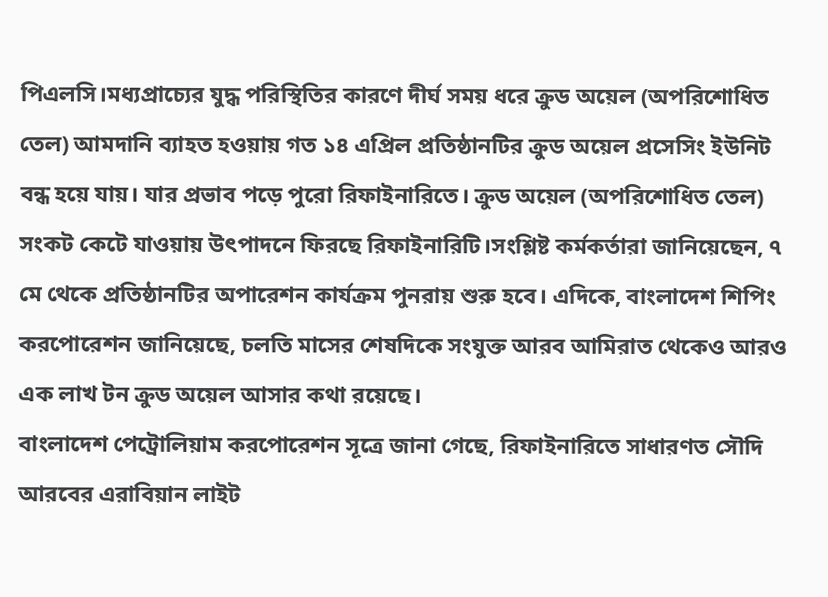পিএলসি।মধ্যপ্রাচ্যের যুদ্ধ পরিস্থিতির কারণে দীর্ঘ সময় ধরে ক্রুড অয়েল (অপরিশোধিত তেল) আমদানি ব্যাহত হওয়ায় গত ১৪ এপ্রিল প্রতিষ্ঠানটির ক্রুড অয়েল প্রসেসিং ইউনিট বন্ধ হয়ে যায়। যার প্রভাব পড়ে পুরো রিফাইনারিতে। ক্রুড অয়েল (অপরিশোধিত তেল) সংকট কেটে যাওয়ায় উৎপাদনে ফিরছে রিফাইনারিটি।সংশ্লিষ্ট কর্মকর্তারা জানিয়েছেন, ৭ মে থেকে প্রতিষ্ঠানটির অপারেশন কার্যক্রম পুনরায় শুরু হবে। এদিকে, বাংলাদেশ শিপিং করপোরেশন জানিয়েছে, চলতি মাসের শেষদিকে সংযুক্ত আরব আমিরাত থেকেও আরও এক লাখ টন ক্রুড অয়েল আসার কথা রয়েছে।
বাংলাদেশ পেট্রোলিয়াম করপোরেশন সূত্রে জানা গেছে, রিফাইনারিতে সাধারণত সৌদি আরবের এরাবিয়ান লাইট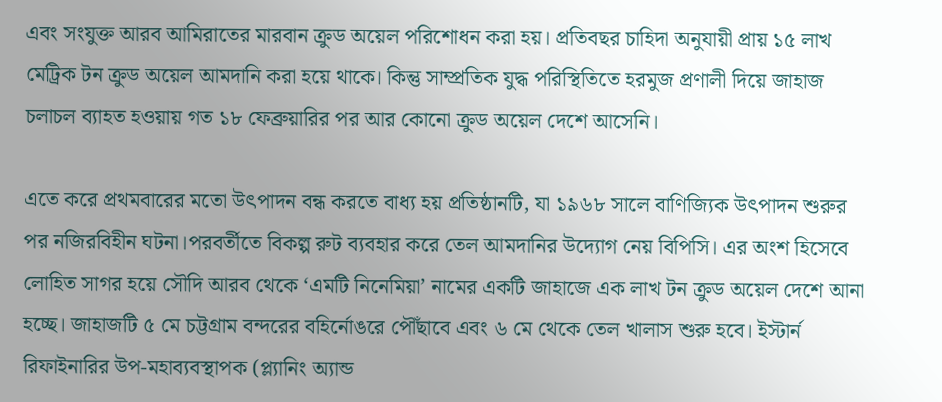এবং সংযুক্ত আরব আমিরাতের মারবান ক্রুড অয়েল পরিশোধন করা হয়। প্রতিবছর চাহিদা অনুযায়ী প্রায় ১৫ লাখ মেট্রিক টন ক্রুড অয়েল আমদানি করা হয়ে থাকে। কিন্তু সাম্প্রতিক যুদ্ধ পরিস্থিতিতে হরমুজ প্রণালী দিয়ে জাহাজ চলাচল ব্যাহত হওয়ায় গত ১৮ ফেব্রুয়ারির পর আর কোনো ক্রুড অয়েল দেশে আসেনি।

এতে করে প্রথমবারের মতো উৎপাদন বন্ধ করতে বাধ্য হয় প্রতিষ্ঠানটি, যা ১৯৬৮ সালে বাণিজ্যিক উৎপাদন শুরুর পর নজিরবিহীন ঘটনা।পরবর্তীতে বিকল্প রুট ব্যবহার করে তেল আমদানির উদ্যোগ নেয় বিপিসি। এর অংশ হিসেবে লোহিত সাগর হয়ে সৌদি আরব থেকে ‘এমটি নিনেমিয়া’ নামের একটি জাহাজে এক লাখ টন ক্রুড অয়েল দেশে আনা হচ্ছে। জাহাজটি ৫ মে চট্টগ্রাম বন্দরের বহির্নোঙরে পৌঁছাবে এবং ৬ মে থেকে তেল খালাস শুরু হবে। ইস্টার্ন রিফাইনারির উপ-মহাব্যবস্থাপক (প্ল্যানিং অ্যান্ড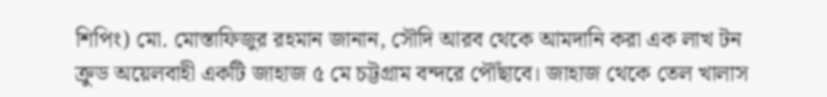শিপিং) মো. মোস্তাফিজুর রহমান জানান, সৌদি আরব থেকে আমদানি করা এক লাখ টন ক্রুড অয়েলবাহী একটি জাহাজ ৫ মে চট্টগ্রাম বন্দরে পৌঁছাবে। জাহাজ থেকে তেল খালাস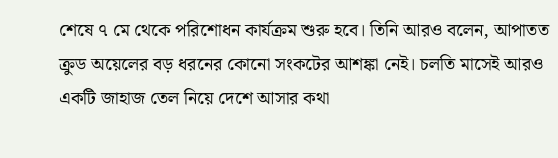শেষে ৭ মে থেকে পরিশোধন কার্যক্রম শুরু হবে। তিনি আরও বলেন, আপাতত ক্রুড অয়েলের বড় ধরনের কোনো সংকটের আশঙ্কা নেই। চলতি মাসেই আরও একটি জাহাজ তেল নিয়ে দেশে আসার কথা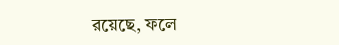রয়েছে, ফলে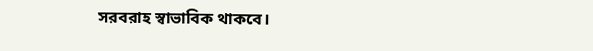সরবরাহ স্বাভাবিক থাকবে।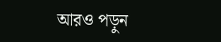আরও পড়ুন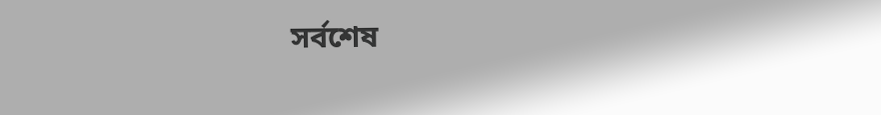সর্বশেষ